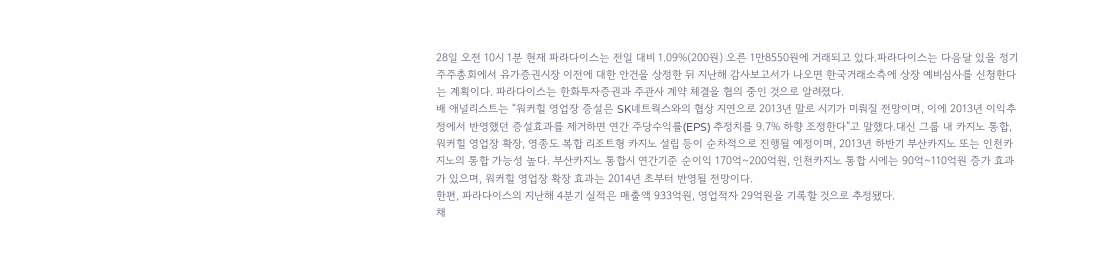28일 오전 10시 1분 현재 파라다이스는 전일 대비 1.09%(200원) 오른 1만8550원에 거래되고 있다.파라다이스는 다음달 있을 정기 주주총회에서 유가증권시장 이전에 대한 안건을 상정한 뒤 지난해 감사보고서가 나오면 한국거래소측에 상장 예비심사를 신청한다는 계획이다. 파라다이스는 한화투자증권과 주관사 계약 체결을 협의 중인 것으로 알려졌다.
배 애널리스트는 “워커힐 영업장 증설은 SK네트웍스와의 협상 지연으로 2013년 말로 시기가 미뤄질 전망이며, 이에 2013년 이익추정에서 반영했던 증설효과를 제거하면 연간 주당수익률(EPS) 추정치를 9.7% 하향 조정한다”고 말했다.대신 그룹 내 카지노 통합, 워커힐 영업장 확장, 영종도 복합 리조트형 카지노 설립 등이 순차적으로 진행될 예정이며, 2013년 하반기 부산카지노 또는 인천카지노의 통합 가능성 높다. 부산카지노 통합시 연간기준 순이익 170억~200억원, 인천카지노 통합 시에는 90억~110억원 증가 효과가 있으며, 워커힐 영업장 확장 효과는 2014년 초부터 반영될 전망이다.
한편, 파라다이스의 지난해 4분기 실적은 매출액 933억원, 영업적자 29억원을 기록할 것으로 추정됐다.
채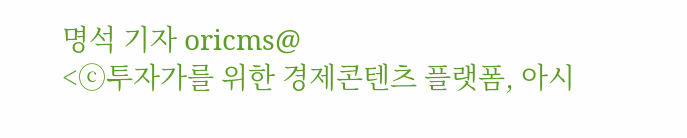명석 기자 oricms@
<ⓒ투자가를 위한 경제콘텐츠 플랫폼, 아시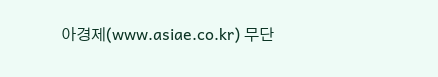아경제(www.asiae.co.kr) 무단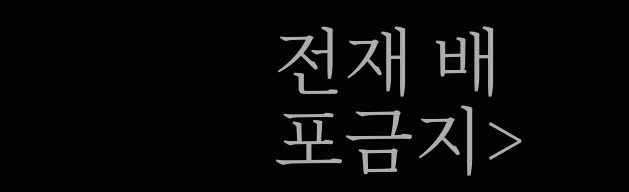전재 배포금지>